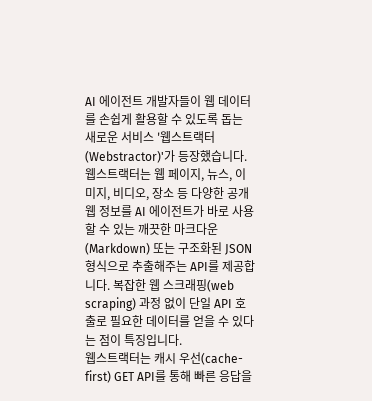AI 에이전트 개발자들이 웹 데이터를 손쉽게 활용할 수 있도록 돕는 새로운 서비스 '웹스트랙터(Webstractor)'가 등장했습니다. 웹스트랙터는 웹 페이지, 뉴스, 이미지, 비디오, 장소 등 다양한 공개 웹 정보를 AI 에이전트가 바로 사용할 수 있는 깨끗한 마크다운(Markdown) 또는 구조화된 JSON 형식으로 추출해주는 API를 제공합니다. 복잡한 웹 스크래핑(web scraping) 과정 없이 단일 API 호출로 필요한 데이터를 얻을 수 있다는 점이 특징입니다.
웹스트랙터는 캐시 우선(cache-first) GET API를 통해 빠른 응답을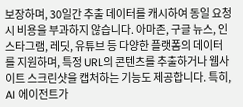보장하며, 30일간 추출 데이터를 캐시하여 동일 요청 시 비용을 부과하지 않습니다. 아마존, 구글 뉴스, 인스타그램, 레딧, 유튜브 등 다양한 플랫폼의 데이터를 지원하며, 특정 URL의 콘텐츠를 추출하거나 웹사이트 스크린샷을 캡처하는 기능도 제공합니다. 특히, AI 에이전트가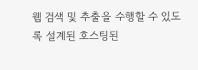웹 검색 및 추출을 수행할 수 있도록 설계된 호스팅된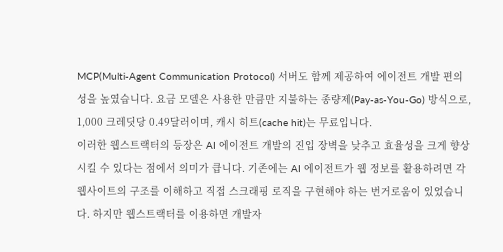MCP(Multi-Agent Communication Protocol) 서버도 함께 제공하여 에이전트 개발 편의성을 높였습니다. 요금 모델은 사용한 만큼만 지불하는 종량제(Pay-as-You-Go) 방식으로, 1,000 크레딧당 0.49달러이며, 캐시 히트(cache hit)는 무료입니다.
이러한 웹스트랙터의 등장은 AI 에이전트 개발의 진입 장벽을 낮추고 효율성을 크게 향상시킬 수 있다는 점에서 의미가 큽니다. 기존에는 AI 에이전트가 웹 정보를 활용하려면 각 웹사이트의 구조를 이해하고 직접 스크래핑 로직을 구현해야 하는 번거로움이 있었습니다. 하지만 웹스트랙터를 이용하면 개발자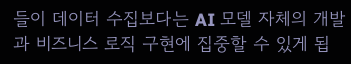들이 데이터 수집보다는 AI 모델 자체의 개발과 비즈니스 로직 구현에 집중할 수 있게 됩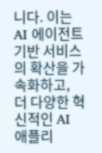니다. 이는 AI 에이전트 기반 서비스의 확산을 가속화하고, 더 다양한 혁신적인 AI 애플리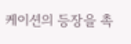케이션의 등장을 촉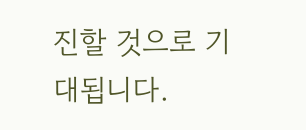진할 것으로 기대됩니다.